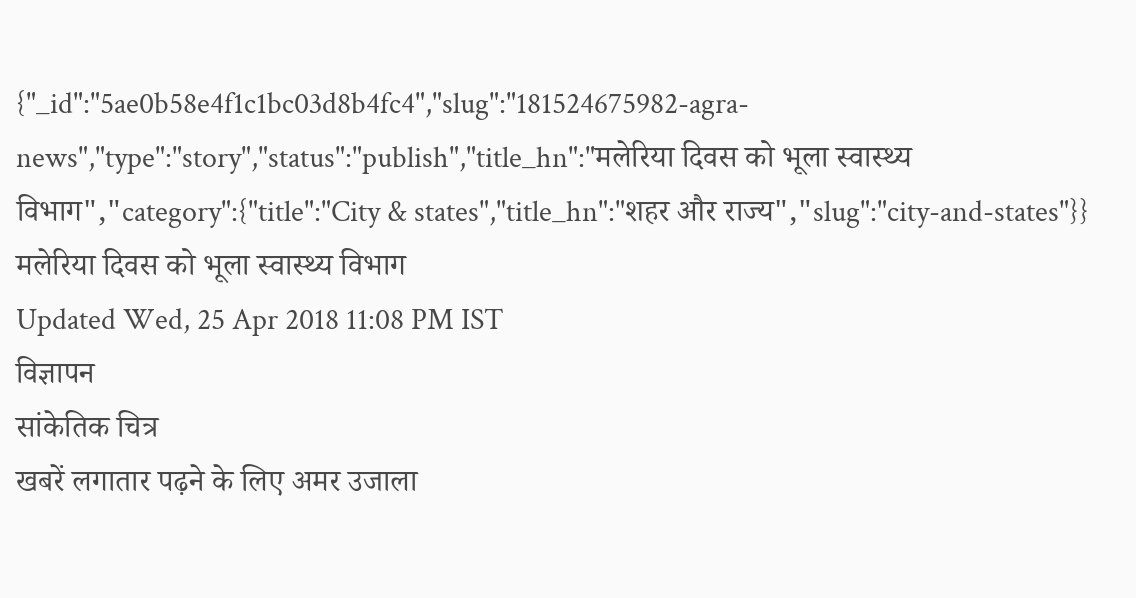{"_id":"5ae0b58e4f1c1bc03d8b4fc4","slug":"181524675982-agra-news","type":"story","status":"publish","title_hn":"मलेरिया दिवस को भूला स्वास्थ्य विभाग","category":{"title":"City & states","title_hn":"शहर और राज्य","slug":"city-and-states"}}
मलेरिया दिवस को भूला स्वास्थ्य विभाग
Updated Wed, 25 Apr 2018 11:08 PM IST
विज्ञापन
सांकेतिक चित्र
खबरें लगातार पढ़ने के लिए अमर उजाला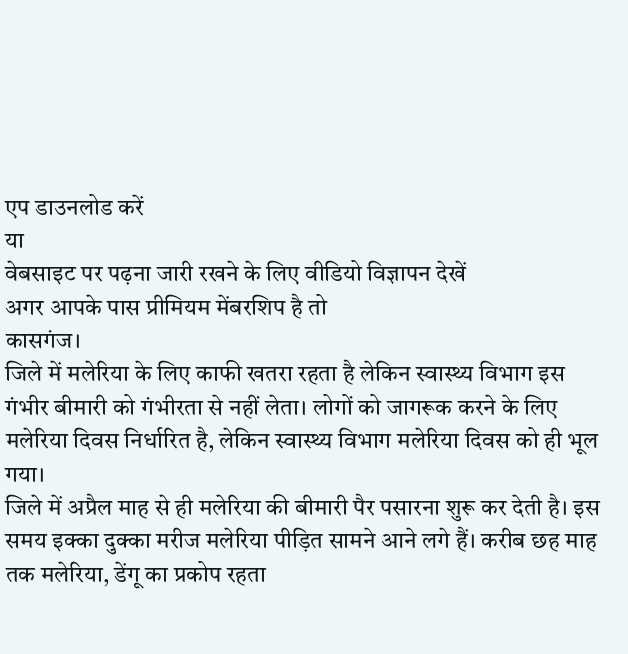एप डाउनलोड करें
या
वेबसाइट पर पढ़ना जारी रखने के लिए वीडियो विज्ञापन देखें
अगर आपके पास प्रीमियम मेंबरशिप है तो
कासगंज।
जिले में मलेरिया के लिए काफी खतरा रहता है लेकिन स्वास्थ्य विभाग इस गंभीर बीमारी को गंभीरता से नहीं लेता। लोगों को जागरूक करने के लिए मलेरिया दिवस निर्धारित है, लेकिन स्वास्थ्य विभाग मलेरिया दिवस को ही भूल गया।
जिले में अप्रैल माह से ही मलेरिया की बीमारी पैर पसारना शुरू कर देती है। इस समय इक्का दुक्का मरीज मलेरिया पीड़ित सामने आने लगे हैं। करीब छह माह तक मलेरिया, डेंगू का प्रकोप रहता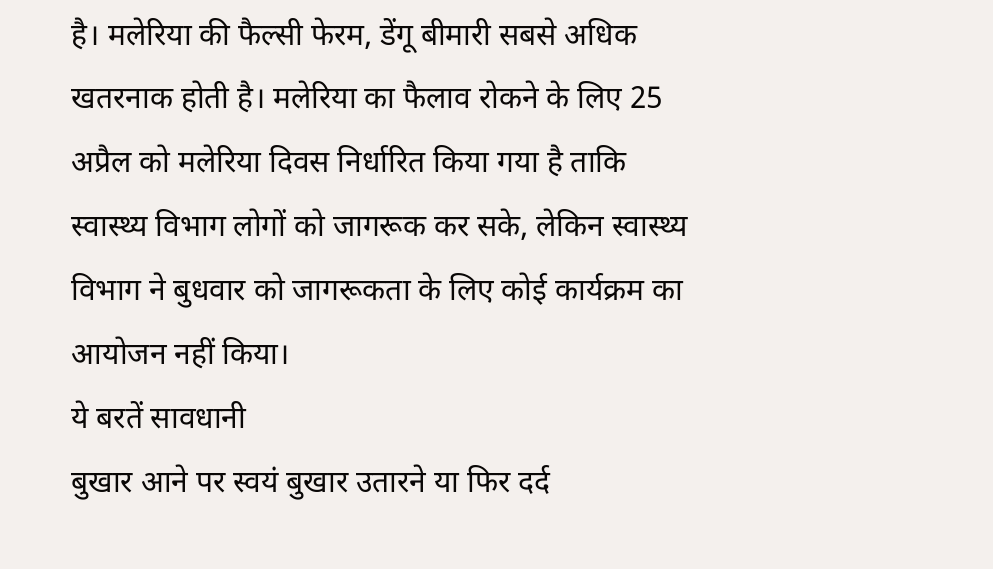है। मलेरिया की फैल्सी फेरम, डेंगू बीमारी सबसे अधिक खतरनाक होती है। मलेरिया का फैलाव रोकने के लिए 25 अप्रैल को मलेरिया दिवस निर्धारित किया गया है ताकि स्वास्थ्य विभाग लोगों को जागरूक कर सके, लेकिन स्वास्थ्य विभाग ने बुधवार को जागरूकता के लिए कोई कार्यक्रम का आयोजन नहीं किया।
ये बरतें सावधानी
बुखार आने पर स्वयं बुखार उतारने या फिर दर्द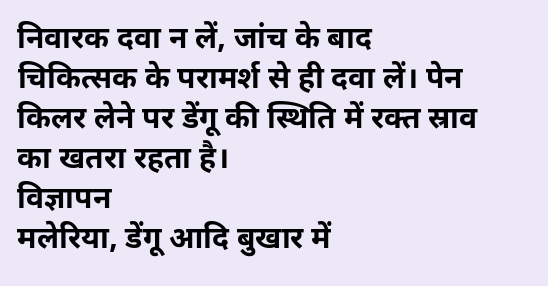निवारक दवा न लें, जांच के बाद चिकित्सक के परामर्श से ही दवा लें। पेन किलर लेने पर डेंगू की स्थिति में रक्त स्राव का खतरा रहता है।
विज्ञापन
मलेरिया, डेंगू आदि बुखार में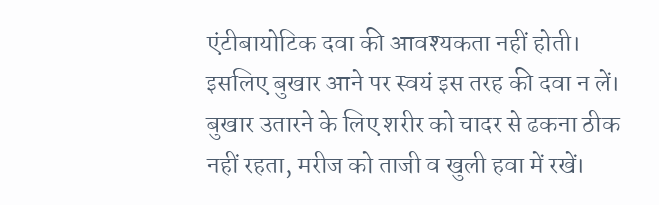एंटीबायोटिक दवा की आवश्यकता नहीं होती। इसलिए बुखार आने पर स्वयं इस तरह की दवा न लें।
बुखार उतारने के लिए शरीर को चादर से ढकना ठीक नहीं रहता, मरीज को ताजी व खुली हवा में रखें।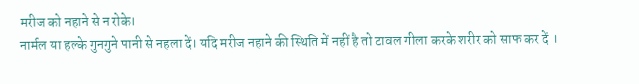मरीज को नहाने से न रोके।
नार्मल या हल्के गुनगुने पानी से नहला दें। यदि मरीज नहाने की स्थिति में नहीं है तो टावल गीला करके शरीर को साफ कर दें ।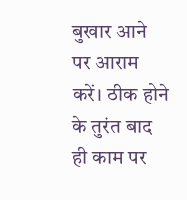बुखार आने पर आराम करें। ठीक होने के तुरंत बाद ही काम पर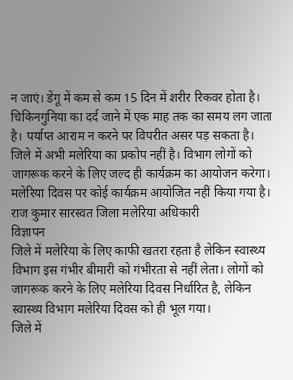न जाएं। डेंगू में कम से कम 15 दिन में शरीर रिकवर होता है। चिकिनगुनिया का दर्द जाने में एक माह तक का समय लग जाता है। पर्याप्त आराम न करने पर विपरीत असर पड़ सकता है।
जिले में अभी मलेरिया का प्रकोप नहीं है। विभाग लोगों को जागरूक करने के लिए जल्द ही कार्यक्रम का आयोजन करेगा। मलेरिया दिवस पर कोई कार्यक्रम आयोजित नहीं किया गया है। राज कुमार सारस्वत जिला मलेरिया अधिकारी
विज्ञापन
जिले में मलेरिया के लिए काफी खतरा रहता है लेकिन स्वास्थ्य विभाग इस गंभीर बीमारी को गंभीरता से नहीं लेता। लोगों को जागरूक करने के लिए मलेरिया दिवस निर्धारित है, लेकिन स्वास्थ्य विभाग मलेरिया दिवस को ही भूल गया।
जिले में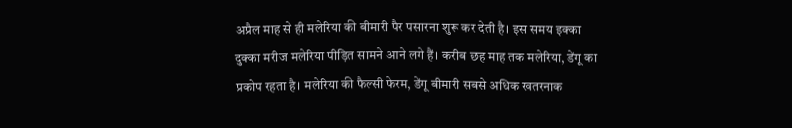अप्रैल माह से ही मलेरिया की बीमारी पैर पसारना शुरू कर देती है। इस समय इक्का दुक्का मरीज मलेरिया पीड़ित सामने आने लगे हैं। करीब छह माह तक मलेरिया, डेंगू का प्रकोप रहता है। मलेरिया की फैल्सी फेरम, डेंगू बीमारी सबसे अधिक खतरनाक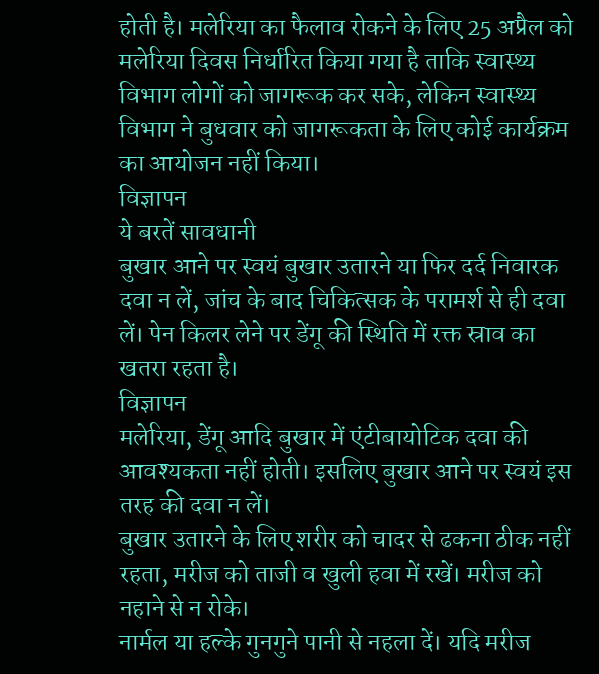होती है। मलेरिया का फैलाव रोकने के लिए 25 अप्रैल को मलेरिया दिवस निर्धारित किया गया है ताकि स्वास्थ्य विभाग लोगों को जागरूक कर सके, लेकिन स्वास्थ्य विभाग ने बुधवार को जागरूकता के लिए कोई कार्यक्रम का आयोजन नहीं किया।
विज्ञापन
ये बरतें सावधानी
बुखार आने पर स्वयं बुखार उतारने या फिर दर्द निवारक दवा न लें, जांच के बाद चिकित्सक के परामर्श से ही दवा लें। पेन किलर लेने पर डेंगू की स्थिति में रक्त स्राव का खतरा रहता है।
विज्ञापन
मलेरिया, डेंगू आदि बुखार में एंटीबायोटिक दवा की आवश्यकता नहीं होती। इसलिए बुखार आने पर स्वयं इस तरह की दवा न लें।
बुखार उतारने के लिए शरीर को चादर से ढकना ठीक नहीं रहता, मरीज को ताजी व खुली हवा में रखें। मरीज को नहाने से न रोके।
नार्मल या हल्के गुनगुने पानी से नहला दें। यदि मरीज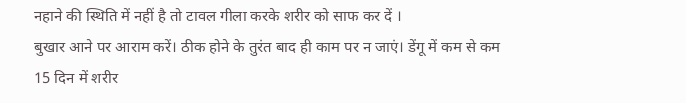नहाने की स्थिति में नहीं है तो टावल गीला करके शरीर को साफ कर दें ।
बुखार आने पर आराम करें। ठीक होने के तुरंत बाद ही काम पर न जाएं। डेंगू में कम से कम 15 दिन में शरीर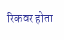रिकवर होता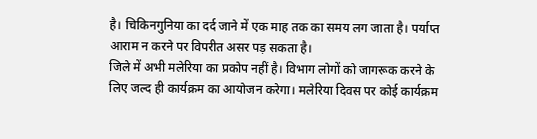है। चिकिनगुनिया का दर्द जाने में एक माह तक का समय लग जाता है। पर्याप्त आराम न करने पर विपरीत असर पड़ सकता है।
जिले में अभी मलेरिया का प्रकोप नहीं है। विभाग लोगों को जागरूक करने के लिए जल्द ही कार्यक्रम का आयोजन करेगा। मलेरिया दिवस पर कोई कार्यक्रम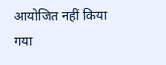आयोजित नहीं किया गया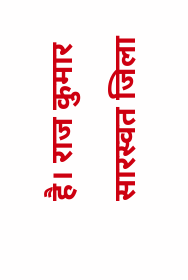है। राज कुमार सारस्वत जिला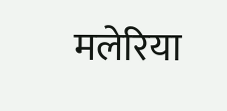मलेरिया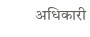अधिकारी